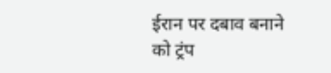ईरान पर दबाव बनाने को ट्रंप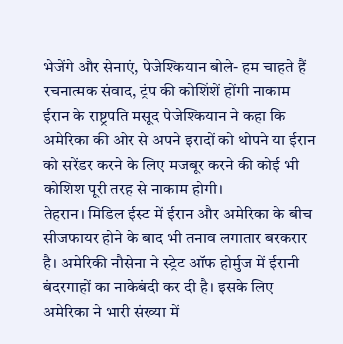भेजेंगे और सेनाएं, पेजेश्कियान बोले- हम चाहते हैं रचनात्मक संवाद, ट्रंप की कोशिंशें होंगी नाकाम
ईरान के राष्ट्रपति मसूद पेजेश्कियान ने कहा कि अमेरिका की ओर से अपने इरादों को थोपने या ईरान को सरेंडर करने के लिए मजबूर करने की कोई भी कोशिश पूरी तरह से नाकाम होगी।
तेहरान। मिडिल ईस्ट में ईरान और अमेरिका के बीच सीजफायर होने के बाद भी तनाव लगातार बरकरार है। अमेरिकी नौसेना ने स्ट्रेट ऑफ होर्मुज में ईरानी बंदरगाहों का नाकेबंदी कर दी है। इसके लिए अमेरिका ने भारी संख्या में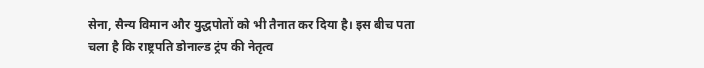सेना, सैन्य विमान और युद्धपोतों को भी तैनात कर दिया है। इस बीच पता चला है कि राष्ट्रपति डोनाल्ड ट्रंप की नेतृत्व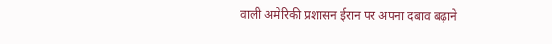वाली अमेरिकी प्रशासन ईरान पर अपना दबाव बढ़ाने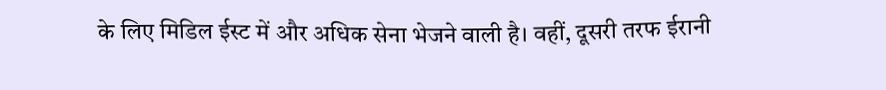के लिए मिडिल ईस्ट में और अधिक सेना भेजने वाली है। वहीं, दूसरी तरफ ईरानी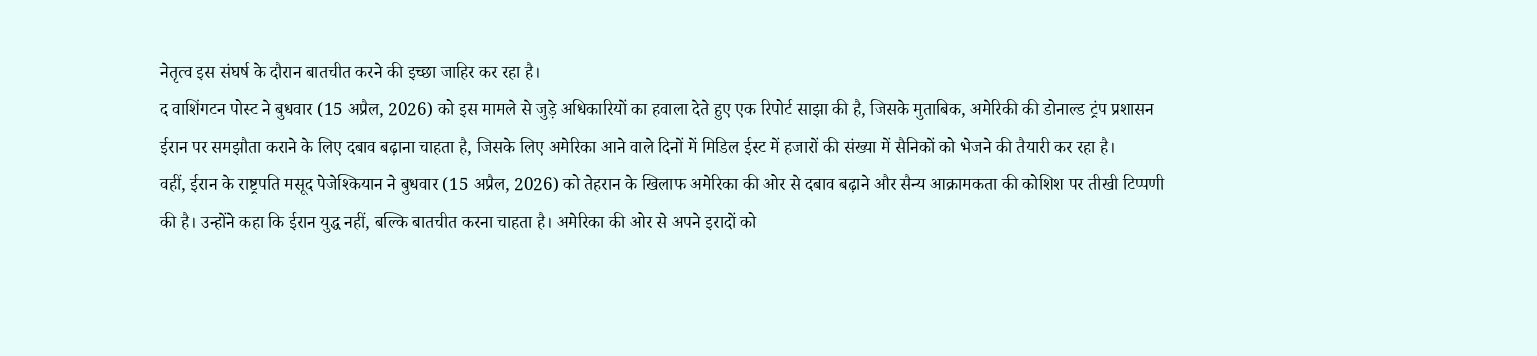नेतृत्व इस संघर्ष के दौरान बातचीत करने की इच्छा जाहिर कर रहा है।
द वाशिंगटन पोस्ट ने बुधवार (15 अप्रैल, 2026) को इस मामले से जुड़े अधिकारियों का हवाला देते हुए एक रिपोर्ट साझा की है, जिसके मुताबिक, अमेरिकी की डोनाल्ड ट्रंप प्रशासन ईरान पर समझौता कराने के लिए दबाव बढ़ाना चाहता है, जिसके लिए अमेरिका आने वाले दिनों में मिडिल ईस्ट में हजारों की संख्या में सैनिकों को भेजने की तैयारी कर रहा है।
वहीं, ईरान के राष्ट्रपति मसूद पेजेश्कियान ने बुधवार (15 अप्रैल, 2026) को तेहरान के खिलाफ अमेरिका की ओर से दबाव बढ़ाने और सैन्य आक्रामकता की कोशिश पर तीखी टिप्पणी की है। उन्होंने कहा कि ईरान युद्ध नहीं, बल्कि बातचीत करना चाहता है। अमेरिका की ओर से अपने इरादों को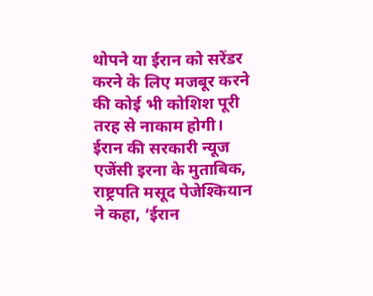थोपने या ईरान को सरेंडर करने के लिए मजबूर करने की कोई भी कोशिश पूरी तरह से नाकाम होगी।
ईरान की सरकारी न्यूज एजेंसी इरना के मुताबिक, राष्ट्रपति मसूद पेजेश्कियान ने कहा, ‘ईरान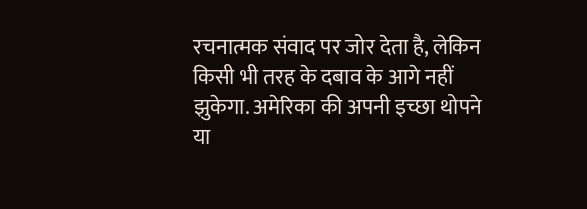रचनात्मक संवाद पर जोर देता है, लेकिन किसी भी तरह के दबाव के आगे नहीं झुकेगा. अमेरिका की अपनी इच्छा थोपने या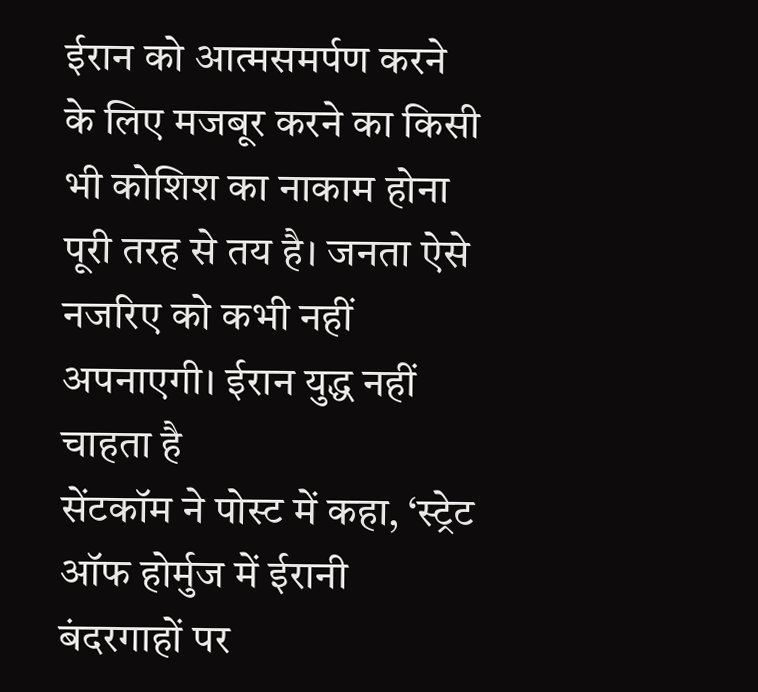ईरान को आत्मसमर्पण करने के लिए मजबूर करने का किसी भी कोशिश का नाकाम होना पूरी तरह से तय है। जनता ऐसे नजरिए को कभी नहीं अपनाएगी। ईरान युद्ध नहीं चाहता है
सेंटकॉम ने पोस्ट में कहा, ‘स्ट्रेट ऑफ होर्मुज में ईरानी बंदरगाहों पर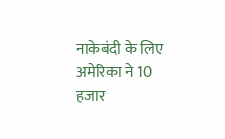नाकेबंदी के लिए अमेरिका ने 10 हजार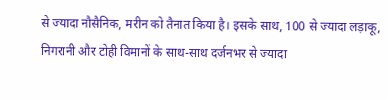से ज्यादा नौसैनिक, मरीन को तैनात किया है। इसके साथ, 100 से ज्यादा लड़ाकू, निगरानी और टोही विमानों के साथ-साथ दर्जनभर से ज्यादा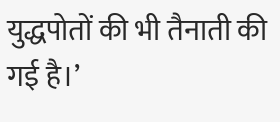युद्धपोतों की भी तैनाती की गई है।’